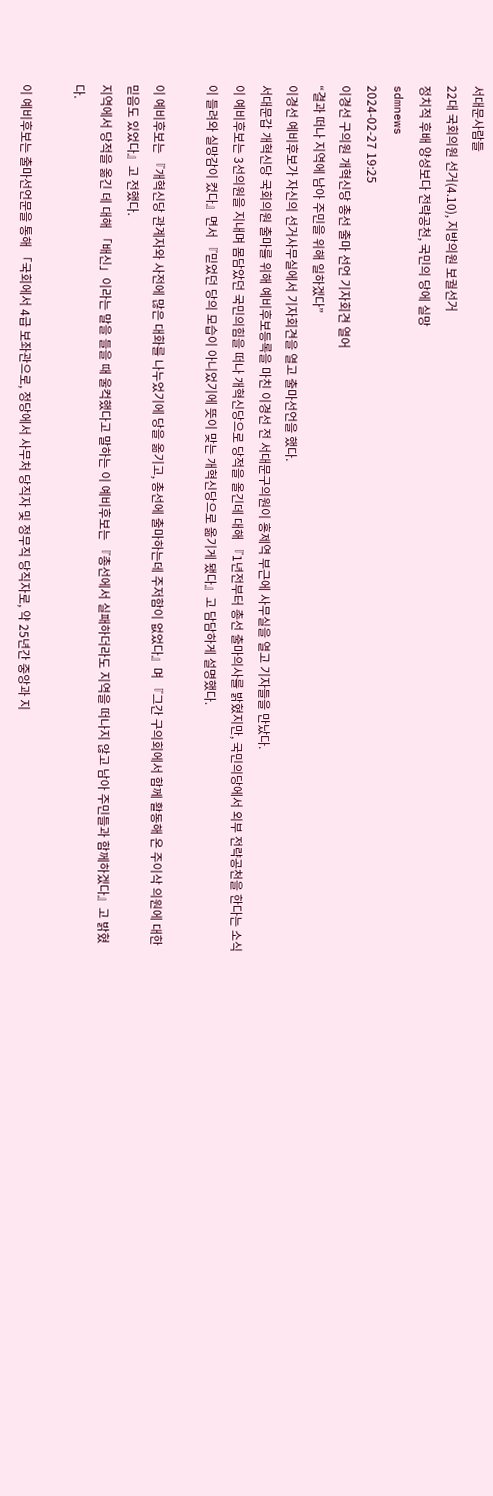서대문사람들
22대 국회의원 선거(4.10), 지방의원 보궐선거
정치적 후배 양성보다 전략공천, 국민의 당에 실망
sdmnews
2024-02-27 19:25
이경선 구의원 개혁신당 총선 출마 선언 기자회견 열어
“결과 떠나 지역에 남아 주민을 위해 일하겠다”
이경선 예비후보가 자신의 선거사무실에서 기자회견을 열고 출마선언을 했다.
서대문갑 개혁신당 국회의원 출마를 위해 예비후보등록을 마친 이경선 전 서대문구의원이 홍제역 부근에 사무실을 열고 기자들을 만났다.
이 예비후보는 3선의원을 지내며 몸담았던 국민의힘을 떠나 개혁신당으로 당적을 올긴데 대해 『1년전부터 총선 출마의사를 밝혔지만, 국민의당에서 외부 전략공천을 한다는 소식이 들려와 실망감이 컸다』면서 『믿었던 당의 모습이 아니었기에 뜻이 맞는 개혁신당으로 옮기게 됐다』고 담담하게 설명했다.

이 예비후보는 『개혁신당 관계자와 사전에 많은 대화를 나누었기에 당을 옮기고, 총선에 출마하는데 주저함이 없었다』며 『그간 구의회에서 함께 활동해 온 주이삭 의원에 대한 믿음도 있었다』고 전했다.
지역에서 당적을 옮긴 데 대해 「배신」이라는 말을 들을 때 울컥했다고 말하는 이 예비후보는 『총선에서 실패하더라도 지역을 떠나지 않고 남아 주민들과 함께하겠다』고 밝혔다.

이 예비후보는 출마선언문을 통해 「국회에서 4급 보좌관으로, 정당에서 사무처 당직자 및 정무직 당직자로, 약 25년간 중앙과 지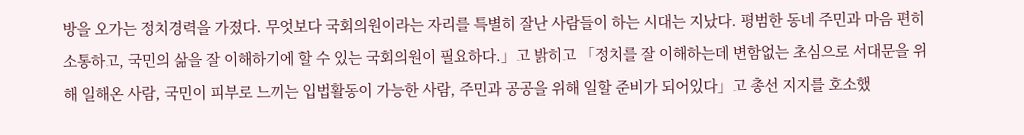방을 오가는 정치경력을 가졌다. 무엇보다 국회의원이라는 자리를 특별히 잘난 사람들이 하는 시대는 지났다. 평범한 동네 주민과 마음 편히 소통하고, 국민의 삶을 잘 이해하기에 할 수 있는 국회의원이 필요하다.」고 밝히고 「정치를 잘 이해하는데 변함없는 초심으로 서대문을 위해 일해온 사람, 국민이 피부로 느끼는 입법활동이 가능한 사람, 주민과 공공을 위해 일할 준비가 되어있다」고 총선 지지를 호소했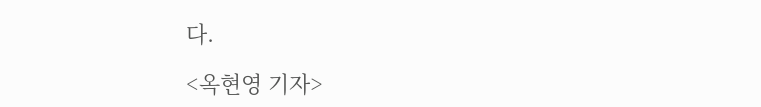다.

<옥현영 기자>